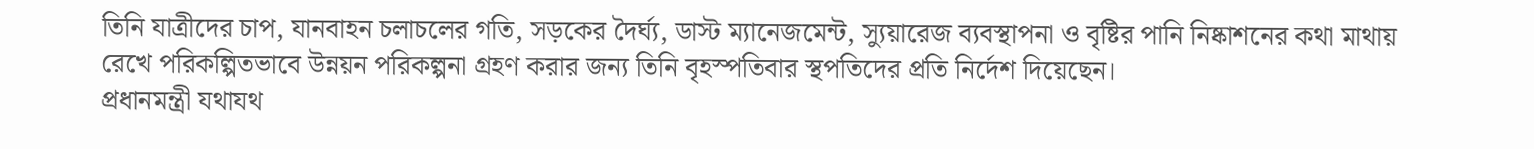তিনি যাত্রীদের চাপ, যানবাহন চলাচলের গতি, সড়কের দৈর্ঘ্য, ডাস্ট ম্যানেজমেন্ট, স্যুয়ারেজ ব্যবস্থাপনা ও বৃষ্টির পানি নিষ্কাশনের কথা মাথায় রেখে পরিকল্পিতভাবে উন্নয়ন পরিকল্পনা গ্রহণ করার জন্য তিনি বৃহস্পতিবার স্থপতিদের প্রতি নির্দেশ দিয়েছেন।
প্রধানমন্ত্রী যথাযথ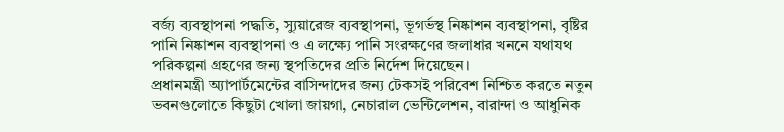বর্জ্য ব্যবস্থাপনা পদ্ধতি, স্যুয়ারেজ ব্যবস্থাপনা, ভূগর্ভস্থ নিষ্কাশন ব্যবস্থাপনা, বৃষ্টির পানি নিষ্কাশন ব্যবস্থাপনা ও এ লক্ষ্যে পানি সংরক্ষণের জলাধার খননে যথাযথ পরিকল্পনা গ্রহণের জন্য স্থপতিদের প্রতি নির্দেশ দিয়েছেন।
প্রধানমন্ত্রী অ্যাপার্টমেন্টের বাসিন্দাদের জন্য টেকসই পরিবেশ নিশ্চিত করতে নতুন ভবনগুলোতে কিছুটা খোলা জায়গা, নেচারাল ভেন্টিলেশন, বারান্দা ও আধুনিক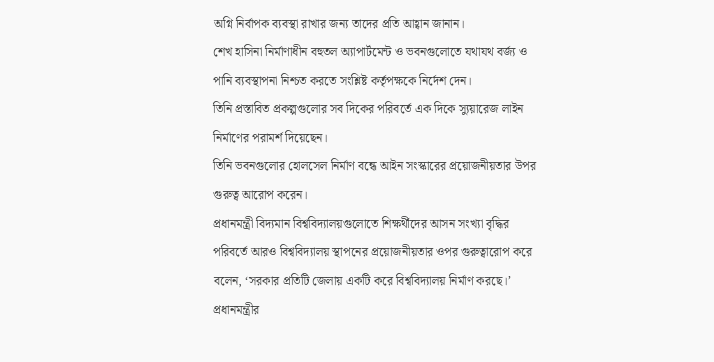অগ্নি নির্বাপক ব্যবস্থা রাখার জন্য তাদের প্রতি আহ্বান জানান।
শেখ হাসিনা নির্মাণাধীন বহুতল অ্যাপার্টমেন্ট ও ভবনগুলোতে যথাযথ বর্জ্য ও পানি ব্যবস্থাপনা নিশ্চত করতে সংশ্লিষ্ট কর্তৃপক্ষকে নির্দেশ দেন।
তিনি প্রস্তাবিত প্রকল্পগুলোর সব দিকের পরিবর্তে এক দিকে স্যুয়ারেজ লাইন নির্মাণের পরামর্শ দিয়েছেন।
তিনি ভবনগুলোর হোলসেল নির্মাণ বন্ধে আইন সংস্কারের প্রয়োজনীয়তার উপর গুরুত্ব আরোপ করেন।
প্রধানমন্ত্রী বিদ্যমান বিশ্ববিদ্যালয়গুলোতে শিক্ষর্থীদের আসন সংখ্যা বৃদ্ধির পরিবর্তে আরও বিশ্ববিদ্যালয় স্থাপনের প্রয়োজনীয়তার ওপর গুরুত্বারোপ করে বলেন, ‘সরকার প্রতিটি জেলায় একটি করে বিশ্ববিদ্যালয় নির্মাণ করছে।’
প্রধানমন্ত্রীর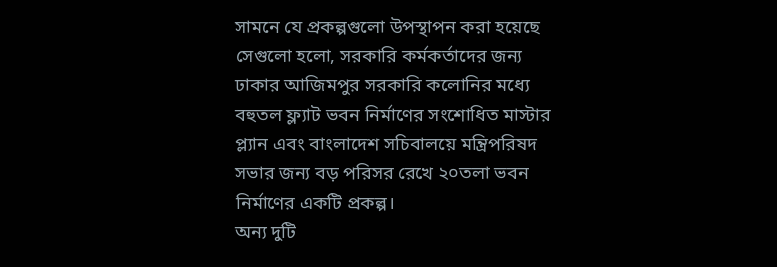সামনে যে প্রকল্পগুলো উপস্থাপন করা হয়েছে সেগুলো হলো, সরকারি কর্মকর্তাদের জন্য ঢাকার আজিমপুর সরকারি কলোনির মধ্যে বহুতল ফ্ল্যাট ভবন নির্মাণের সংশোধিত মাস্টার প্ল্যান এবং বাংলাদেশ সচিবালয়ে মন্ত্রিপরিষদ সভার জন্য বড় পরিসর রেখে ২০তলা ভবন নির্মাণের একটি প্রকল্প।
অন্য দুটি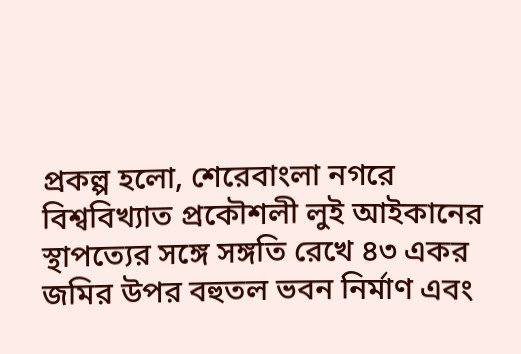প্রকল্প হলো, শেরেবাংলা নগরে বিশ্ববিখ্যাত প্রকৌশলী লুই আইকানের স্থাপত্যের সঙ্গে সঙ্গতি রেখে ৪৩ একর জমির উপর বহুতল ভবন নির্মাণ এবং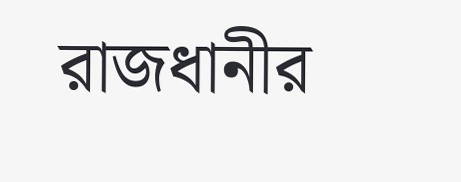রাজধানীর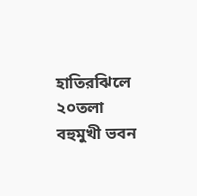হাতিরঝিলে ২০তলা বহুমুখী ভবন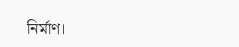নির্মাণ।